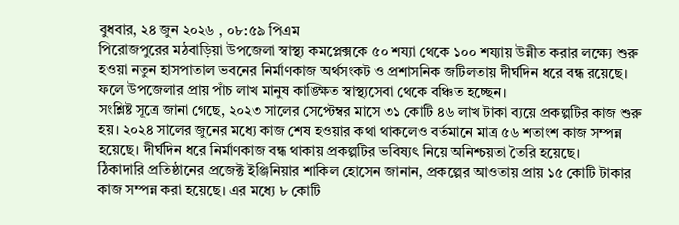বুধবার, ২৪ জুন ২০২৬ , ০৮:৫৯ পিএম
পিরোজপুরের মঠবাড়িয়া উপজেলা স্বাস্থ্য কমপ্লেক্সকে ৫০ শয্যা থেকে ১০০ শয্যায় উন্নীত করার লক্ষ্যে শুরু হওয়া নতুন হাসপাতাল ভবনের নির্মাণকাজ অর্থসংকট ও প্রশাসনিক জটিলতায় দীর্ঘদিন ধরে বন্ধ রয়েছে। ফলে উপজেলার প্রায় পাঁচ লাখ মানুষ কাঙ্ক্ষিত স্বাস্থ্যসেবা থেকে বঞ্চিত হচ্ছেন।
সংশ্লিষ্ট সূত্রে জানা গেছে, ২০২৩ সালের সেপ্টেম্বর মাসে ৩১ কোটি ৪৬ লাখ টাকা ব্যয়ে প্রকল্পটির কাজ শুরু হয়। ২০২৪ সালের জুনের মধ্যে কাজ শেষ হওয়ার কথা থাকলেও বর্তমানে মাত্র ৫৬ শতাংশ কাজ সম্পন্ন হয়েছে। দীর্ঘদিন ধরে নির্মাণকাজ বন্ধ থাকায় প্রকল্পটির ভবিষ্যৎ নিয়ে অনিশ্চয়তা তৈরি হয়েছে।
ঠিকাদারি প্রতিষ্ঠানের প্রজেক্ট ইঞ্জিনিয়ার শাকিল হোসেন জানান, প্রকল্পের আওতায় প্রায় ১৫ কোটি টাকার কাজ সম্পন্ন করা হয়েছে। এর মধ্যে ৮ কোটি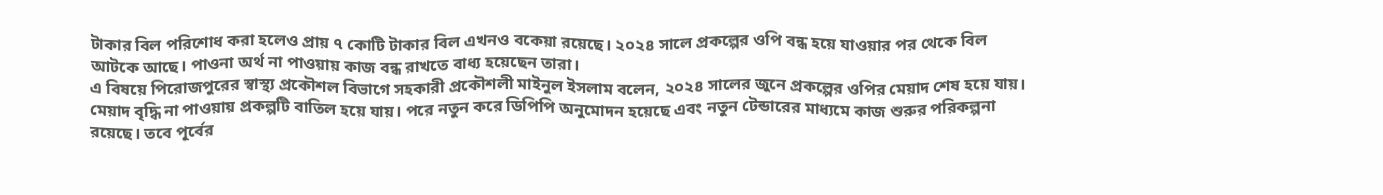টাকার বিল পরিশোধ করা হলেও প্রায় ৭ কোটি টাকার বিল এখনও বকেয়া রয়েছে। ২০২৪ সালে প্রকল্পের ওপি বন্ধ হয়ে যাওয়ার পর থেকে বিল আটকে আছে। পাওনা অর্থ না পাওয়ায় কাজ বন্ধ রাখতে বাধ্য হয়েছেন তারা।
এ বিষয়ে পিরোজপুরের স্বাস্থ্য প্রকৌশল বিভাগে সহকারী প্রকৌশলী মাইনুল ইসলাম বলেন, ২০২৪ সালের জুনে প্রকল্পের ওপির মেয়াদ শেষ হয়ে যায়। মেয়াদ বৃদ্ধি না পাওয়ায় প্রকল্পটি বাতিল হয়ে যায়। পরে নতুন করে ডিপিপি অনুমোদন হয়েছে এবং নতুন টেন্ডারের মাধ্যমে কাজ শুরুর পরিকল্পনা রয়েছে। তবে পূর্বের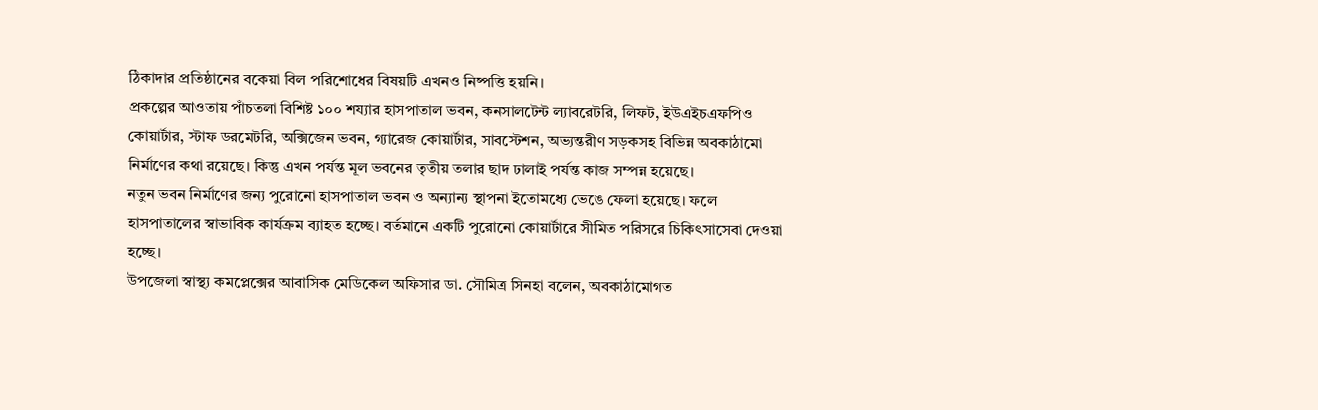ঠিকাদার প্রতিষ্ঠানের বকেয়া বিল পরিশোধের বিষয়টি এখনও নিষ্পত্তি হয়নি।
প্রকল্পের আওতায় পাঁচতলা বিশিষ্ট ১০০ শয্যার হাসপাতাল ভবন, কনসালটেন্ট ল্যাবরেটরি, লিফট, ইউএইচএফপিও কোয়ার্টার, স্টাফ ডরমেটরি, অক্সিজেন ভবন, গ্যারেজ কোয়ার্টার, সাবস্টেশন, অভ্যন্তরীণ সড়কসহ বিভিন্ন অবকাঠামো নির্মাণের কথা রয়েছে। কিন্তু এখন পর্যন্ত মূল ভবনের তৃতীয় তলার ছাদ ঢালাই পর্যন্ত কাজ সম্পন্ন হয়েছে।
নতুন ভবন নির্মাণের জন্য পুরোনো হাসপাতাল ভবন ও অন্যান্য স্থাপনা ইতোমধ্যে ভেঙে ফেলা হয়েছে। ফলে হাসপাতালের স্বাভাবিক কার্যক্রম ব্যাহত হচ্ছে। বর্তমানে একটি পুরোনো কোয়ার্টারে সীমিত পরিসরে চিকিৎসাসেবা দেওয়া হচ্ছে।
উপজেলা স্বাস্থ্য কমপ্লেক্সের আবাসিক মেডিকেল অফিসার ডা. সৌমিত্র সিনহা বলেন, অবকাঠামোগত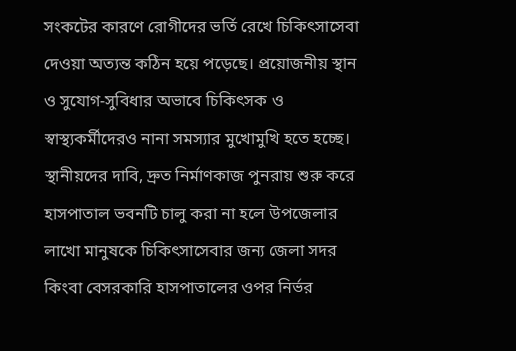সংকটের কারণে রোগীদের ভর্তি রেখে চিকিৎসাসেবা দেওয়া অত্যন্ত কঠিন হয়ে পড়েছে। প্রয়োজনীয় স্থান ও সুযোগ-সুবিধার অভাবে চিকিৎসক ও স্বাস্থ্যকর্মীদেরও নানা সমস্যার মুখোমুখি হতে হচ্ছে।
স্থানীয়দের দাবি, দ্রুত নির্মাণকাজ পুনরায় শুরু করে হাসপাতাল ভবনটি চালু করা না হলে উপজেলার লাখো মানুষকে চিকিৎসাসেবার জন্য জেলা সদর কিংবা বেসরকারি হাসপাতালের ওপর নির্ভর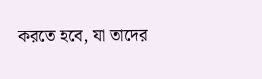করতে হবে, যা তাদের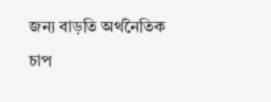জন্য বাড়তি অর্থনৈতিক চাপ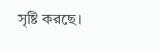সৃষ্টি করছে।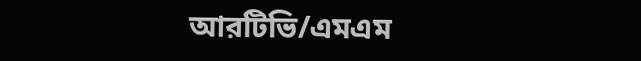আরটিভি/এমএম